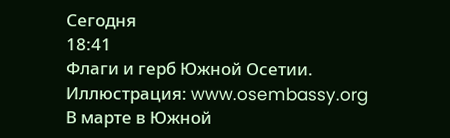Сегодня
18:41
Флаги и герб Южной Осетии. Иллюстрация: www.osembassy.org
В марте в Южной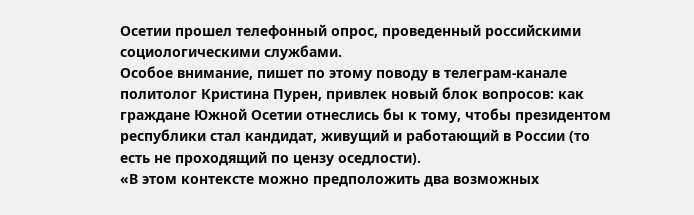Осетии прошел телефонный опрос, проведенный российскими социологическими службами.
Особое внимание, пишет по этому поводу в телеграм-канале политолог Кристина Пурен, привлек новый блок вопросов: как граждане Южной Осетии отнеслись бы к тому, чтобы президентом республики стал кандидат, живущий и работающий в России (то есть не проходящий по цензу оседлости).
«В этом контексте можно предположить два возможных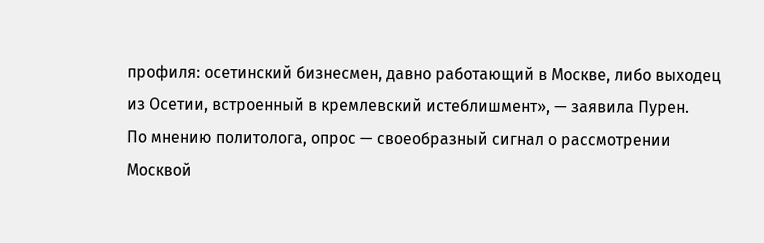профиля: осетинский бизнесмен, давно работающий в Москве, либо выходец из Осетии, встроенный в кремлевский истеблишмент», — заявила Пурен.
По мнению политолога, опрос — своеобразный сигнал о рассмотрении Москвой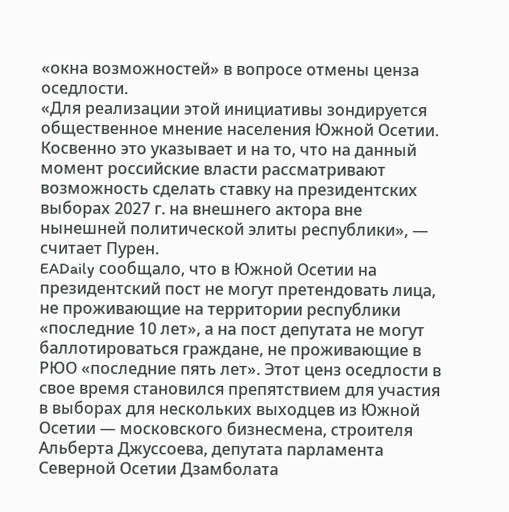«окна возможностей» в вопросе отмены ценза оседлости.
«Для реализации этой инициативы зондируется общественное мнение населения Южной Осетии. Косвенно это указывает и на то, что на данный момент российские власти рассматривают возможность сделать ставку на президентских выборах 2027 г. на внешнего актора вне нынешней политической элиты республики», — считает Пурен.
EADaily сообщало, что в Южной Осетии на президентский пост не могут претендовать лица, не проживающие на территории республики «последние 10 лет», а на пост депутата не могут баллотироваться граждане, не проживающие в РЮО «последние пять лет». Этот ценз оседлости в свое время становился препятствием для участия в выборах для нескольких выходцев из Южной Осетии — московского бизнесмена, строителя Альберта Джуссоева, депутата парламента Северной Осетии Дзамболата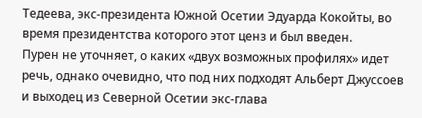Тедеева, экс-президента Южной Осетии Эдуарда Кокойты, во время президентства которого этот ценз и был введен.
Пурен не уточняет, о каких «двух возможных профилях» идет речь, однако очевидно, что под них подходят Альберт Джуссоев и выходец из Северной Осетии экс-глава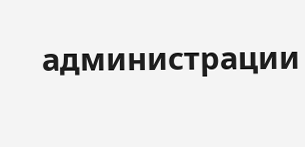администрации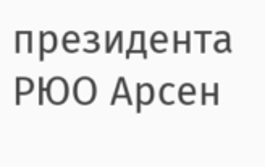президента РЮО Арсен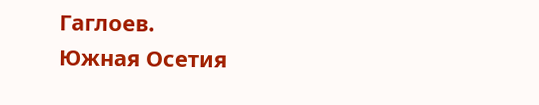Гаглоев.
Южная Осетия